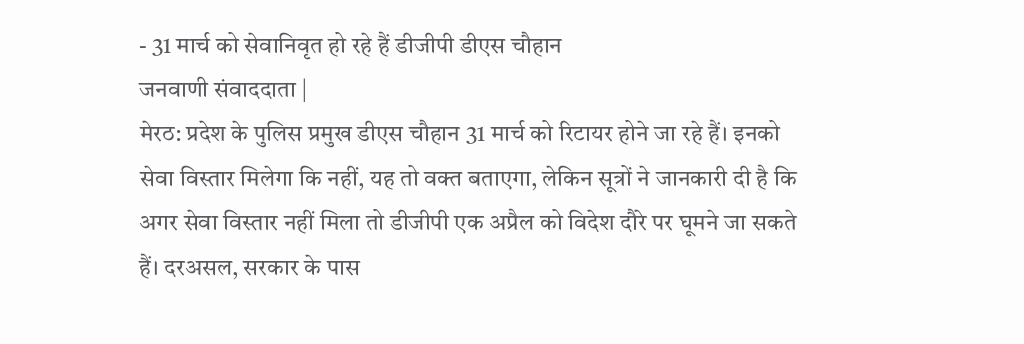- 31 मार्च को सेवानिवृत हो रहे हैं डीजीपी डीएस चौहान
जनवाणी संवाददाता |
मेरठ: प्रदेश के पुलिस प्रमुख डीएस चौहान 31 मार्च को रिटायर होने जा रहे हैं। इनको सेवा विस्तार मिलेगा कि नहीं, यह तो वक्त बताएगा, लेकिन सूत्रों ने जानकारी दी है कि अगर सेवा विस्तार नहीं मिला तो डीजीपी एक अप्रैल को विदेश दौरे पर घूमने जा सकते हैं। दरअसल, सरकार के पास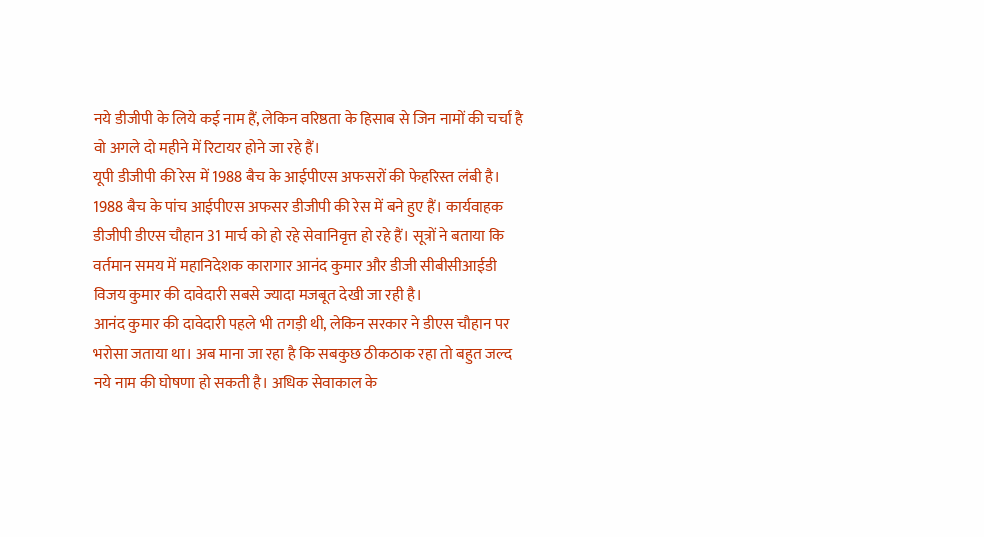नये डीजीपी के लिये कई नाम हैं, लेकिन वरिष्ठता के हिसाब से जिन नामों की चर्चा है वो अगले दो महीने में रिटायर होने जा रहे हैं।
यूपी डीजीपी की रेस में 1988 बैच के आईपीएस अफसरों की फेहरिस्त लंबी है। 1988 बैच के पांच आईपीएस अफसर डीजीपी की रेस में बने हुए हैं। कार्यवाहक डीजीपी डीएस चौहान 31 मार्च को हो रहे सेवानिवृत्त हो रहे हैं। सूत्रों ने बताया कि वर्तमान समय में महानिदेशक कारागार आनंद कुमार और डीजी सीबीसीआईडी विजय कुमार की दावेदारी सबसे ज्यादा मजबूत देखी जा रही है।
आनंद कुमार की दावेदारी पहले भी तगड़ी थी, लेकिन सरकार ने डीएस चौहान पर भरोसा जताया था। अब माना जा रहा है कि सबकुछ ठीकठाक रहा तो बहुत जल्द नये नाम की घोषणा हो सकती है। अधिक सेवाकाल के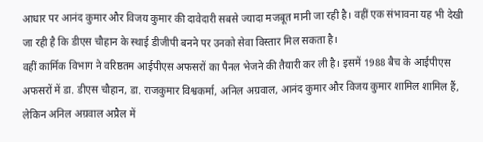आधार पर आनंद कुमार और विजय कुमार की दावेदारी सबसे ज्यादा मजबूत मानी जा रही है। वहीं एक संभावना यह भी देखी जा रही है कि डीएस चौहान के स्थाई डीजीपी बनने पर उनको सेवा विस्तार मिल सकता है।
वहीं कार्मिक विभाग ने वरिष्ठतम आईपीएस अफसरों का पैनल भेजने की तैयारी कर ली है। इसमें 1988 बैच के आईपीएस अफसरों में डा. डीएस चौहान, डा. राजकुमार विश्वकर्मा, अनिल अग्रवाल, आनंद कुमार और विजय कुमार शामिल शामिल हैं, लेकिन अनिल अग्रवाल अप्रैल में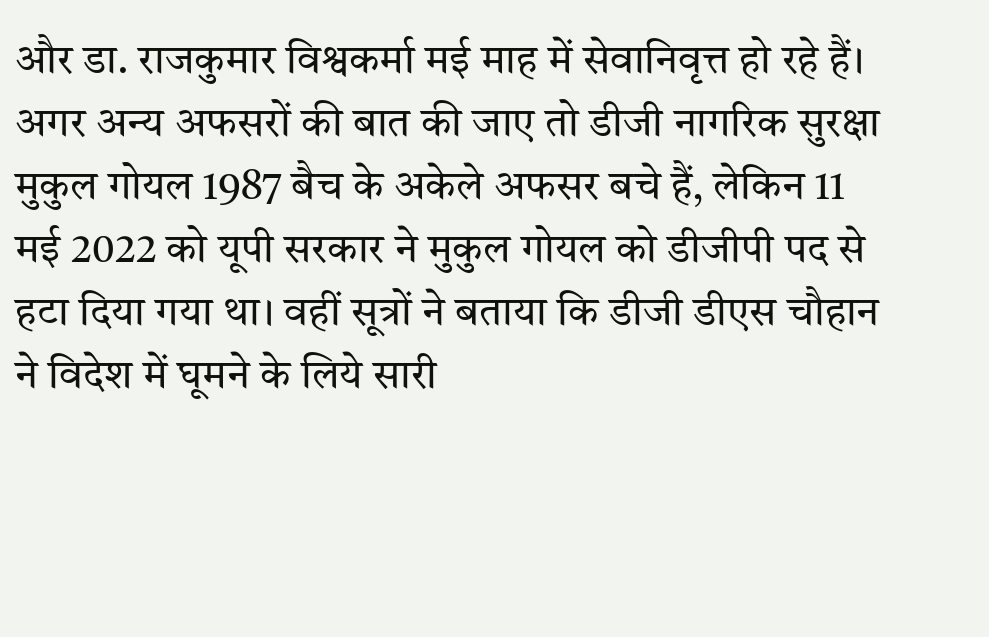और डा. राजकुमार विश्वकर्मा मई माह में सेवानिवृत्त हो रहे हैं।
अगर अन्य अफसरों की बात की जाए तो डीजी नागरिक सुरक्षा मुकुल गोयल 1987 बैच के अकेले अफसर बचे हैं, लेकिन 11 मई 2022 को यूपी सरकार ने मुकुल गोयल को डीजीपी पद से हटा दिया गया था। वहीं सूत्रों ने बताया कि डीजी डीएस चौहान ने विदेश में घूमने के लिये सारी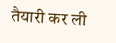तैयारी कर ली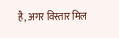है, अगर विस्तार मिल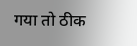गया तो ठीक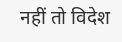नहीं तो विदेश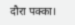दौरा पक्का।